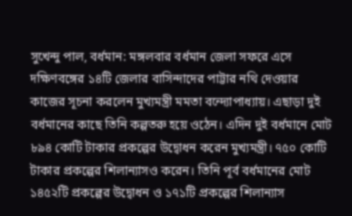সুখেন্দু পাল, বর্ধমান: মঙ্গলবার বর্ধমান জেলা সফরে এসে দক্ষিণবঙ্গের ১৪টি জেলার বাসিন্দাদের পাট্টার নথি দেওয়ার কাজের সূচনা করলেন মুখ্যমন্ত্রী মমতা বন্দ্যোপাধ্যায়। এছাড়া দুই বর্ধমানের কাছে তিনি কল্পতরু হয়ে ওঠেন। এদিন দুই বর্ধমানে মোট ৮৯৪ কোটি টাকার প্রকল্পের উদ্বোধন করেন মুখ্যমন্ত্রী। ৭৫০ কোটি টাকার প্রকল্পের শিলান্যাসও করেন। তিনি পূর্ব বর্ধমানের মোট ১৪৫২টি প্রকল্পের উদ্বোধন ও ১৭১টি প্রকল্পের শিলান্যাস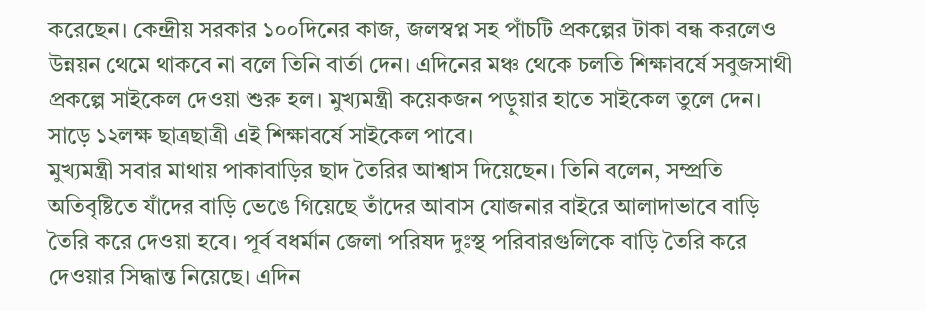করেছেন। কেন্দ্রীয় সরকার ১০০দিনের কাজ, জলস্বপ্ন সহ পাঁচটি প্রকল্পের টাকা বন্ধ করলেও উন্নয়ন থেমে থাকবে না বলে তিনি বার্তা দেন। এদিনের মঞ্চ থেকে চলতি শিক্ষাবর্ষে সবুজসাথী প্রকল্পে সাইকেল দেওয়া শুরু হল। মুখ্যমন্ত্রী কয়েকজন পড়ুয়ার হাতে সাইকেল তুলে দেন। সাড়ে ১২লক্ষ ছাত্রছাত্রী এই শিক্ষাবর্ষে সাইকেল পাবে।
মুখ্যমন্ত্রী সবার মাথায় পাকাবাড়ির ছাদ তৈরির আশ্বাস দিয়েছেন। তিনি বলেন, সম্প্রতি অতিবৃষ্টিতে যাঁদের বাড়ি ভেঙে গিয়েছে তাঁদের আবাস যোজনার বাইরে আলাদাভাবে বাড়ি তৈরি করে দেওয়া হবে। পূর্ব বধর্মান জেলা পরিষদ দুঃস্থ পরিবারগুলিকে বাড়ি তৈরি করে দেওয়ার সিদ্ধান্ত নিয়েছে। এদিন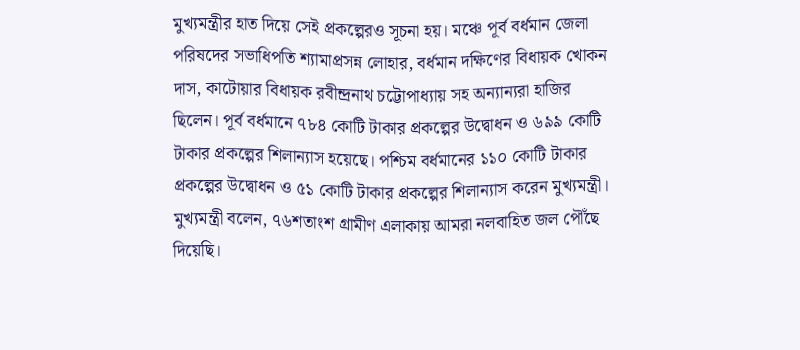মুখ্যমন্ত্রীর হাত দিয়ে সেই প্রকল্পেরও সূচনা হয়। মঞ্চে পূর্ব বর্ধমান জেলা পরিষদের সভাধিপতি শ্যামাপ্রসন্ন লোহার, বর্ধমান দক্ষিণের বিধায়ক খোকন দাস, কাটোয়ার বিধায়ক রবীন্দ্রনাথ চট্টোপাধ্যায় সহ অন্যান্যরা হাজির ছিলেন। পূর্ব বর্ধমানে ৭৮৪ কোটি টাকার প্রকল্পের উদ্বোধন ও ৬৯৯ কোটি টাকার প্রকল্পের শিলান্যাস হয়েছে। পশ্চিম বর্ধমানের ১১০ কোটি টাকার প্রকল্পের উদ্বোধন ও ৫১ কোটি টাকার প্রকল্পের শিলান্যাস করেন মুখ্যমন্ত্রী।
মুখ্যমন্ত্রী বলেন, ৭৬শতাংশ গ্রামীণ এলাকায় আমরা নলবাহিত জল পৌঁছে দিয়েছি।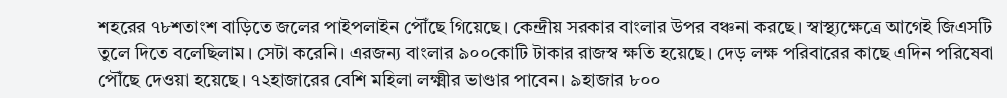শহরের ৭৮শতাংশ বাড়িতে জলের পাইপলাইন পৌঁছে গিয়েছে। কেন্দ্রীয় সরকার বাংলার উপর বঞ্চনা করছে। স্বাস্থ্যক্ষেত্রে আগেই জিএসটি তুলে দিতে বলেছিলাম। সেটা করেনি। এরজন্য বাংলার ৯০০কোটি টাকার রাজস্ব ক্ষতি হয়েছে। দেড় লক্ষ পরিবারের কাছে এদিন পরিষেবা পৌঁছে দেওয়া হয়েছে। ৭২হাজারের বেশি মহিলা লক্ষ্মীর ভাণ্ডার পাবেন। ৯হাজার ৮০০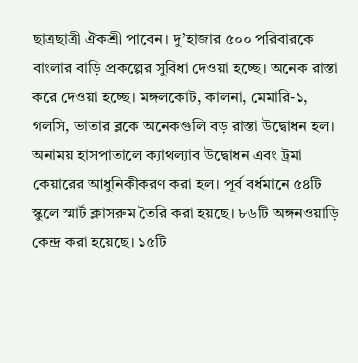ছাত্রছাত্রী ঐকশ্রী পাবেন। দু’হাজার ৫০০ পরিবারকে বাংলার বাড়ি প্রকল্পের সুবিধা দেওয়া হচ্ছে। অনেক রাস্তা করে দেওয়া হচ্ছে। মঙ্গলকোট, কালনা, মেমারি-১, গলসি, ভাতার ব্লকে অনেকগুলি বড় রাস্তা উদ্বোধন হল। অনাময় হাসপাতালে ক্যাথল্যাব উদ্বোধন এবং ট্রমা কেয়ারের আধুনিকীকরণ করা হল। পূর্ব বর্ধমানে ৫৪টি স্কুলে স্মার্ট ক্লাসরুম তৈরি করা হয়ছে। ৮৬টি অঙ্গনওয়াড়ি কেন্দ্র করা হয়েছে। ১৫টি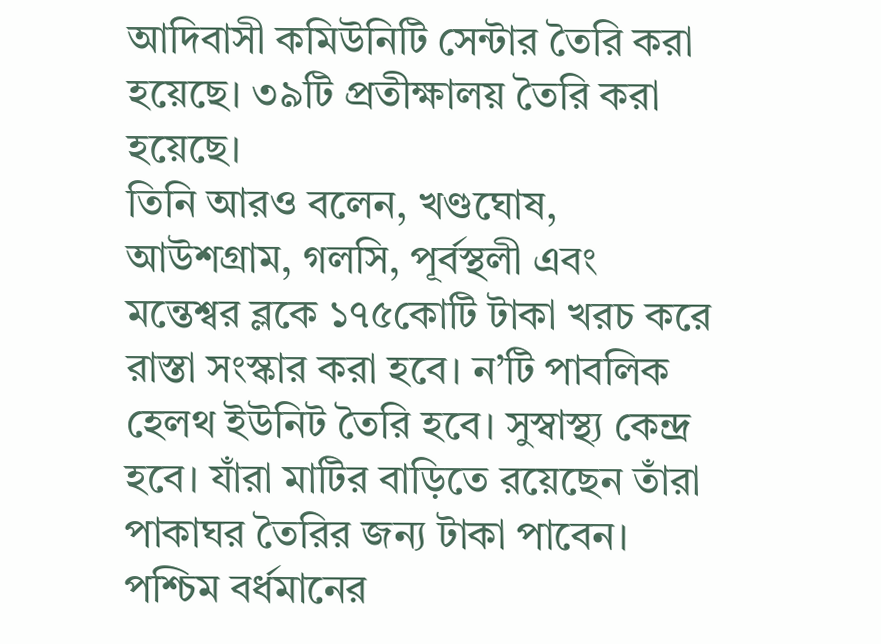আদিবাসী কমিউনিটি সেন্টার তৈরি করা হয়েছে। ৩৯টি প্রতীক্ষালয় তৈরি করা হয়েছে।
তিনি আরও বলেন, খণ্ডঘোষ, আউশগ্রাম, গলসি, পূর্বস্থলী এবং মন্তেশ্বর ব্লকে ১৭৫কোটি টাকা খরচ করে রাস্তা সংস্কার করা হবে। ন’টি পাবলিক হেলথ ইউনিট তৈরি হবে। সুস্বাস্থ্য কেন্দ্র হবে। যাঁরা মাটির বাড়িতে রয়েছেন তাঁরা পাকাঘর তৈরির জন্য টাকা পাবেন। পশ্চিম বর্ধমানের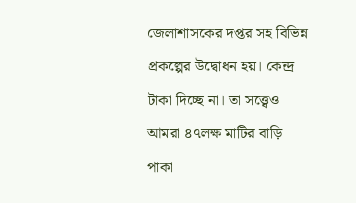জেলাশাসকের দপ্তর সহ বিভিন্ন প্রকল্পের উদ্বোধন হয়। কেন্দ্র টাকা দিচ্ছে না। তা সত্ত্বেও আমরা ৪৭লক্ষ মাটির বাড়ি পাকা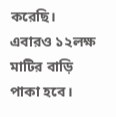করেছি। এবারও ১২লক্ষ মাটির বাড়ি পাকা হবে।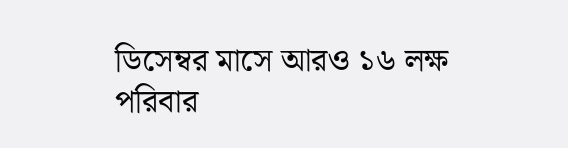ডিসেম্বর মাসে আরও ১৬ লক্ষ পরিবার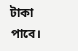টাকা পাবে।